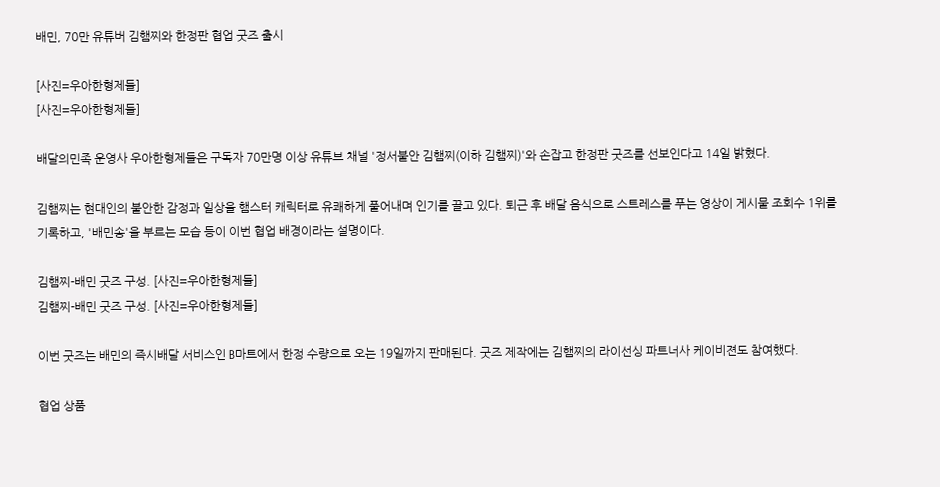배민, 70만 유튜버 김햄찌와 한정판 협업 굿즈 출시

[사진=우아한형제들]
[사진=우아한형제들]

배달의민족 운영사 우아한형제들은 구독자 70만명 이상 유튜브 채널 '정서불안 김햄찌(이하 김햄찌)'와 손잡고 한정판 굿즈를 선보인다고 14일 밝혔다.

김햄찌는 현대인의 불안한 감정과 일상을 햄스터 캐릭터로 유쾌하게 풀어내며 인기를 끌고 있다. 퇴근 후 배달 음식으로 스트레스를 푸는 영상이 게시물 조회수 1위를 기록하고, '배민송'을 부르는 모습 등이 이번 협업 배경이라는 설명이다.

김햄찌-배민 굿즈 구성. [사진=우아한형제들]
김햄찌-배민 굿즈 구성. [사진=우아한형제들]

이번 굿즈는 배민의 즉시배달 서비스인 B마트에서 한정 수량으로 오는 19일까지 판매된다. 굿즈 제작에는 김햄찌의 라이선싱 파트너사 케이비젼도 참여했다.

협업 상품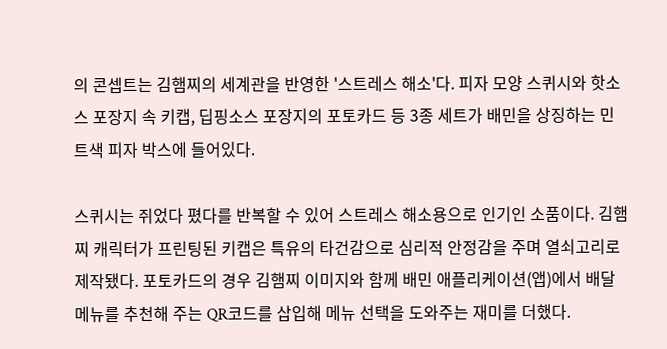의 콘셉트는 김햄찌의 세계관을 반영한 '스트레스 해소'다. 피자 모양 스퀴시와 핫소스 포장지 속 키캡, 딥핑소스 포장지의 포토카드 등 3종 세트가 배민을 상징하는 민트색 피자 박스에 들어있다.

스퀴시는 쥐었다 폈다를 반복할 수 있어 스트레스 해소용으로 인기인 소품이다. 김햄찌 캐릭터가 프린팅된 키캡은 특유의 타건감으로 심리적 안정감을 주며 열쇠고리로 제작됐다. 포토카드의 경우 김햄찌 이미지와 함께 배민 애플리케이션(앱)에서 배달 메뉴를 추천해 주는 QR코드를 삽입해 메뉴 선택을 도와주는 재미를 더했다.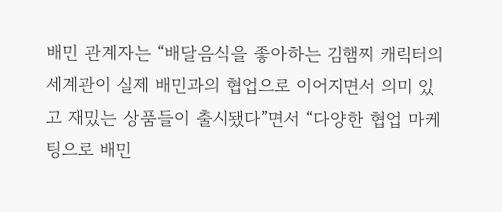배민 관계자는 “배달음식을 좋아하는 김햄찌 캐릭터의 세계관이 실제 배민과의 협업으로 이어지면서 의미 있고 재밌는 상품들이 출시됐다”면서 “다양한 협업 마케팅으로 배민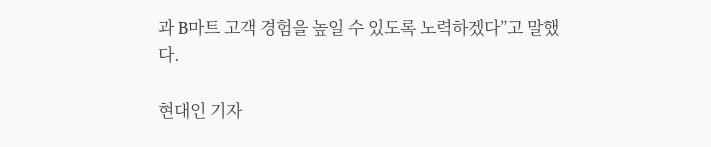과 B마트 고객 경험을 높일 수 있도록 노력하겠다”고 말했다.

현대인 기자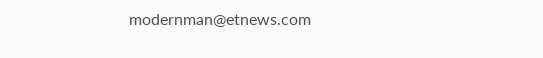modernman@etnews.com